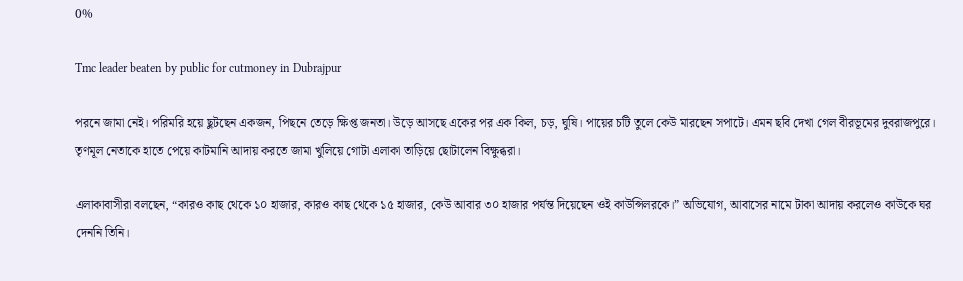0%

Tmc leader beaten by public for cutmoney in Dubrajpur

পরনে জামা নেই। পরিমরি হয়ে ছুটছেন একজন, পিছনে তেড়ে ক্ষিপ্ত জনতা। উড়ে আসছে একের পর এক কিল, চড়, ঘুষি। পায়ের চটি তুলে কেউ মারছেন সপাটে। এমন ছবি দেখা গেল বীরভূমের দুবরাজপুরে। তৃণমূল নেতাকে হাতে পেয়ে কাটমানি আদায় করতে জামা খুলিয়ে গোটা এলাকা তাড়িয়ে ছোটালেন বিক্ষুব্ধরা।

এলাকাবাসীরা বলছেন, “কারও কাছ থেকে ১০ হাজার, কারও কাছ থেকে ১৫ হাজার, কেউ আবার ৩০ হাজার পর্যন্ত দিয়েছেন ওই কাউন্সিলরকে।” অভিযোগ, আবাসের নামে টাকা আদায় করলেও কাউকে ঘর দেননি তিনি।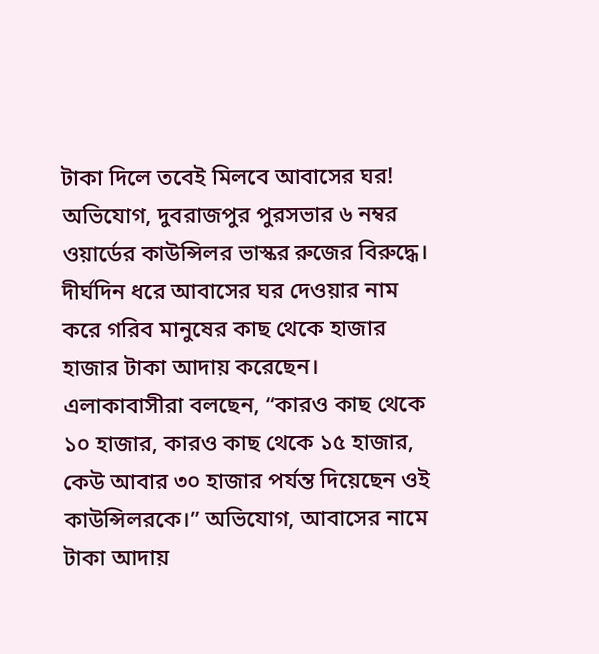টাকা দিলে তবেই মিলবে আবাসের ঘর! অভিযোগ, দুবরাজপুর পুরসভার ৬ নম্বর ওয়ার্ডের কাউন্সিলর ভাস্কর রুজের বিরুদ্ধে। দীর্ঘদিন ধরে আবাসের ঘর দেওয়ার নাম করে গরিব মানুষের কাছ থেকে হাজার হাজার টাকা আদায় করেছেন। এলাকাবাসীরা বলছেন, “কারও কাছ থেকে ১০ হাজার, কারও কাছ থেকে ১৫ হাজার, কেউ আবার ৩০ হাজার পর্যন্ত দিয়েছেন ওই কাউন্সিলরকে।” অভিযোগ, আবাসের নামে টাকা আদায়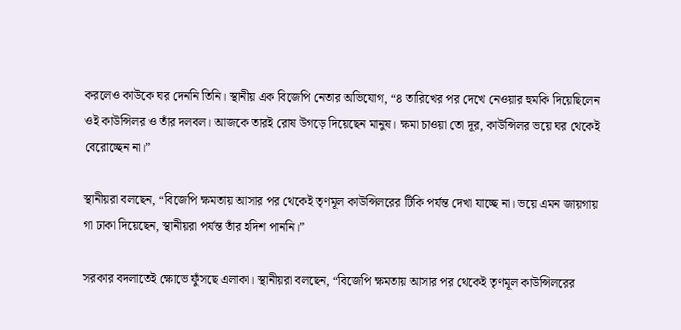করলেও কাউকে ঘর দেননি তিনি। স্থানীয় এক বিজেপি নেতার অভিযোগ, “৪ তারিখের পর দেখে নেওয়ার হুমকি দিয়েছিলেন ওই কাউন্সিলর ও তাঁর দলবল। আজকে তারই রোষ উগড়ে দিয়েছেন মানুষ। ক্ষমা চাওয়া তো দূর, কাউন্সিলর ভয়ে ঘর থেকেই বেরোচ্ছেন না।”

স্থানীয়রা বলছেন, “বিজেপি ক্ষমতায় আসার পর থেকেই তৃণমূল কাউন্সিলরের টিকি পর্যন্ত দেখা যাচ্ছে না। ভয়ে এমন জায়গায় গা ঢাকা দিয়েছেন, স্থানীয়রা পর্যন্ত তাঁর হদিশ পাননি।”

সরকার বদলাতেই ক্ষোভে ফুঁসছে এলাকা। স্থানীয়রা বলছেন, “বিজেপি ক্ষমতায় আসার পর থেকেই তৃণমূল কাউন্সিলরের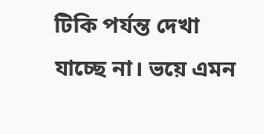টিকি পর্যন্ত দেখা যাচ্ছে না। ভয়ে এমন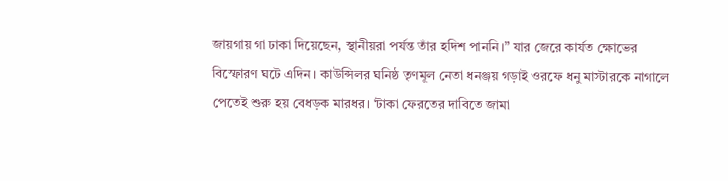জায়গায় গা ঢাকা দিয়েছেন, স্থানীয়রা পর্যন্ত তাঁর হদিশ পাননি।” যার জেরে কার্যত ক্ষোভের বিস্ফোরণ ঘটে এদিন। কাউন্সিলর ঘনিষ্ঠ তৃণমূল নেতা ধনঞ্জয় গড়াই ওরফে ধনু মাস্টারকে নাগালে পেতেই শুরু হয় বেধড়ক মারধর। ‘টাকা ফেরতের দাবিতে জামা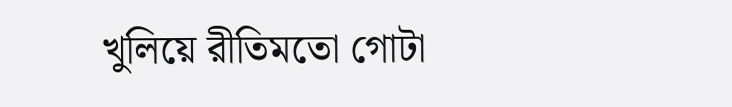খুলিয়ে রীতিমতো গোটা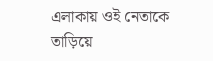এলাকায় ওই নেতাকে তাড়িয়ে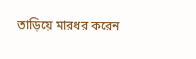তাড়িয়ে মারধর করেন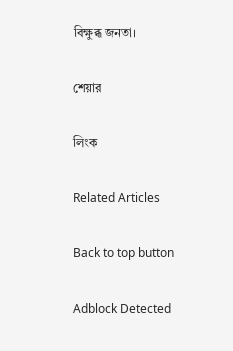বিক্ষুব্ধ জনতা।

শেয়ার

লিংক

Related Articles

Back to top button

Adblock Detected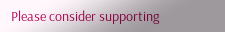Please consider supporting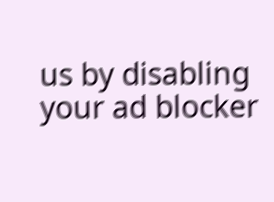us by disabling your ad blocker